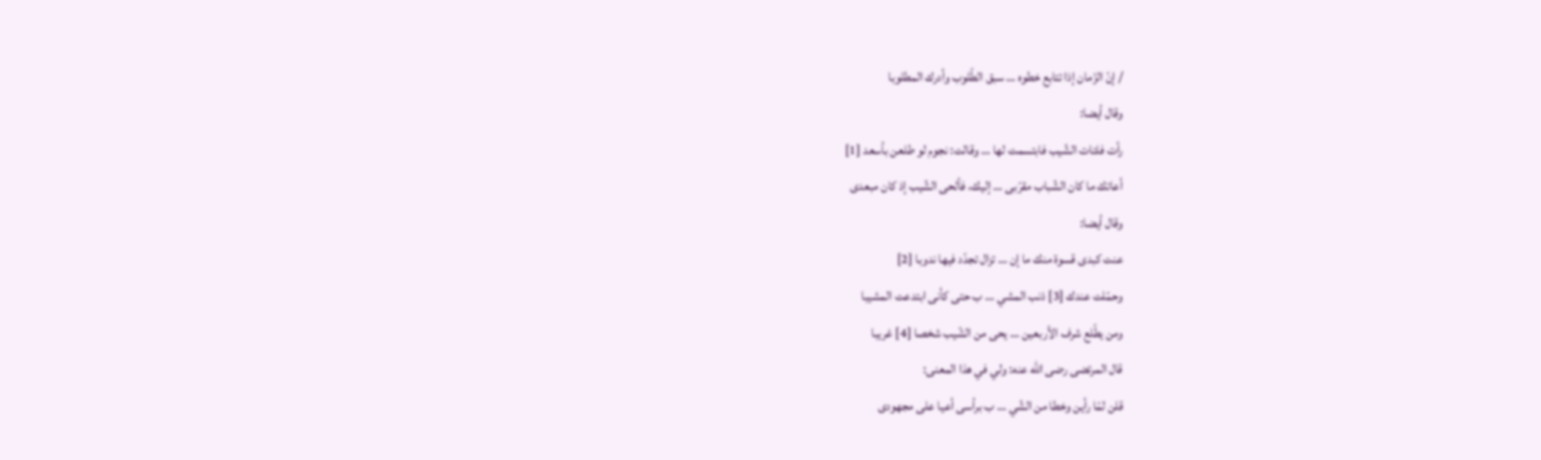/ إنّ الزّمان إذا تتابع خطوه … سبق الطّلوب وأدرك المطلوبا
وقال أيضا:
رأت فلتات الشّيب فابتسمت لها … وقالت: نجوم لو طلعن بأسعد [1]
أعاتك ما كان الشّباب مقرّبى … إليك، فألحى الشّيب إذ كان مبعدى
وقال أيضا:
عنت كبدى قسوة منك ما إن … تزال تجدّد فيها ندوبا [2]
وحمّلت عندك [3] ذنب المشي … ب حتى كأنى ابتدعت المشيبا
ومن يطّلع شرف الأربعين … يحى من الشّيب شخصا [4] غريبا
قال المرتضى رضى الله عنه: ولي في هذا المعنى:
قلن لمّا رأين وخطا من الشّي … ب برأسى أعيا على مجهودى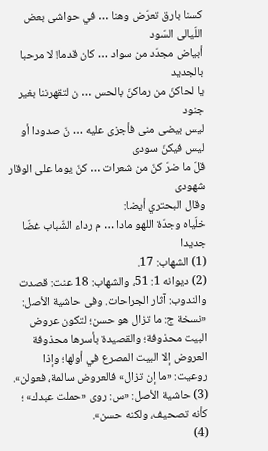كسنا بارق تعرّض وهنا … في حواشى بعض اللّيالى السّود
أبياض مجدّد من سواد … كان قدما! لا مرحبا بالجديد
يا لحاكنّ من رماكنّ بالحس … ن لتقهرننا بغير جنود
ليس بيضى منى فأجزى عليه … نّ صدودا أو ليس فيكنّ سودى
قلّ ما ضرّ كنّ من شعرات … كنّ يوما على الوقار شهودى
وقال البحتري أيضا:
خلّياه وجدّة اللهو مادا … م رداء الشّباب غضّا جديدا
(1) الشهاب: 17.
(2) ديوانه 1: 51، والشهاب: 18 عنت: قصدت والندوب: آثار الجراحات. وفى حاشية الأصل: «نسخة ج: ما تزال هو حسن؛ لتكون عروض البيت محذوفة؛ والقصيدة بأسرها محذوفة العروض إلا البيت المصرع في أولها؛ وإذا روعيت: «ما إن تزال» فالعروض سالمة، فعولن».
(3) حاشية الأصل: «س: روى «حملت عبدك» ؛ كأنه تصحيف، ولكنه حسن».
(4)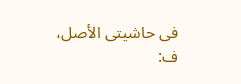فى حاشيتى الأصل، ف: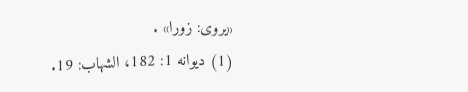«يروى: زورا» .
(1) ديوانه 1: 182، الشهاب: 19.